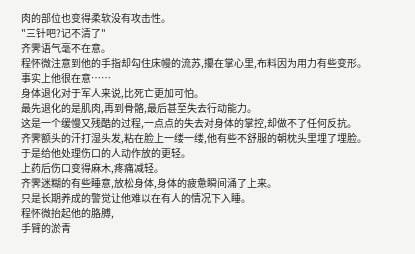肉的部位也变得柔软没有攻击性。
"三针吧?记不清了"
齐霁语气毫不在意。
程怀微注意到他的手指却勾住床幔的流苏,攥在掌心里,布料因为用力有些变形。
事实上他很在意……
身体退化对于军人来说,比死亡更加可怕。
最先退化的是肌肉,再到骨骼,最后甚至失去行动能力。
这是一个缓慢又残酷的过程,一点点的失去对身体的掌控,却做不了任何反抗。
齐霁额头的汗打湿头发,粘在脸上一缕一缕,他有些不舒服的朝枕头里埋了埋脸。
于是给他处理伤口的人动作放的更轻。
上药后伤口变得麻木,疼痛减轻。
齐霁迷糊的有些睡意,放松身体,身体的疲惫瞬间涌了上来。
只是长期养成的警觉让他难以在有人的情况下入睡。
程怀微抬起他的胳膊,
手臂的淤青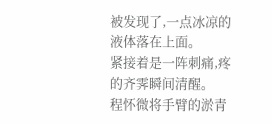被发现了,一点冰凉的液体落在上面。
紧接着是一阵刺痛,疼的齐霁瞬间清醒。
程怀微将手臂的淤青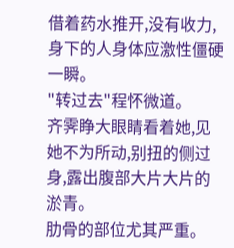借着药水推开,没有收力,身下的人身体应激性僵硬一瞬。
"转过去"程怀微道。
齐霁睁大眼睛看着她,见她不为所动,别扭的侧过身,露出腹部大片大片的淤青。
肋骨的部位尤其严重。